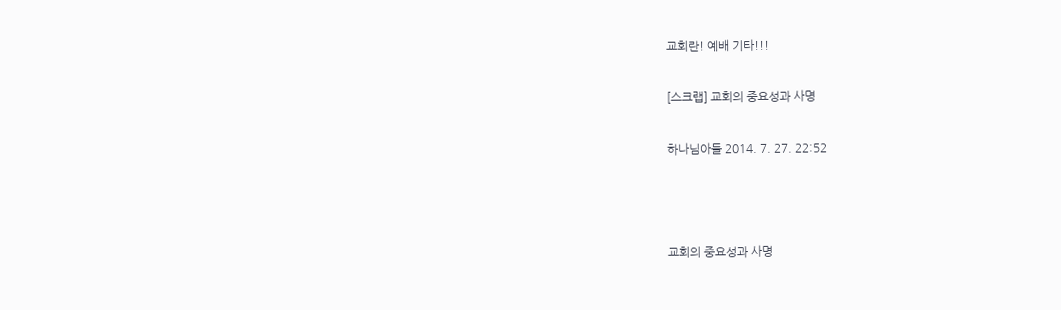교회란! 예배 기타!!!

[스크랩] 교회의 중요성과 사명

하나님아들 2014. 7. 27. 22:52



교회의 중요성과 사명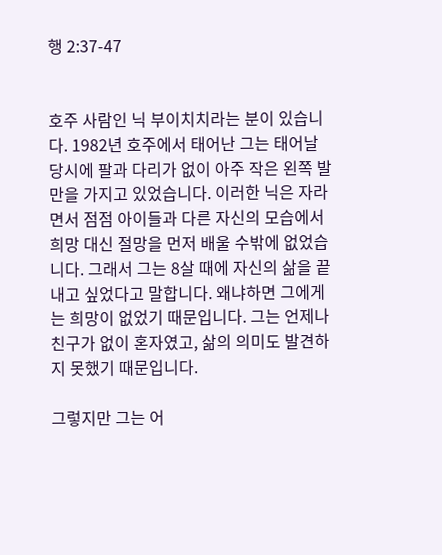행 2:37-47


호주 사람인 닉 부이치치라는 분이 있습니다. 1982년 호주에서 태어난 그는 태어날 당시에 팔과 다리가 없이 아주 작은 왼쪽 발만을 가지고 있었습니다. 이러한 닉은 자라면서 점점 아이들과 다른 자신의 모습에서 희망 대신 절망을 먼저 배울 수밖에 없었습니다. 그래서 그는 8살 때에 자신의 삶을 끝내고 싶었다고 말합니다. 왜냐하면 그에게는 희망이 없었기 때문입니다. 그는 언제나 친구가 없이 혼자였고, 삶의 의미도 발견하지 못했기 때문입니다.

그렇지만 그는 어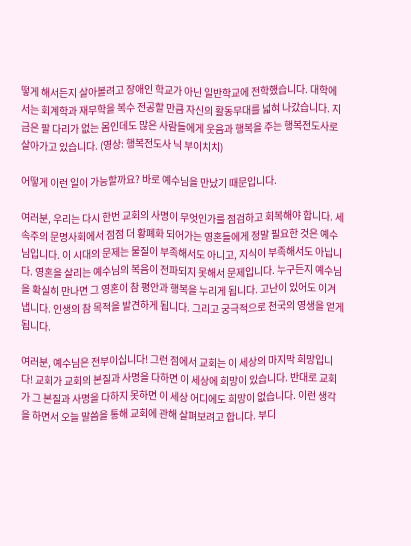떻게 해서든지 살아볼려고 장애인 학교가 아닌 일반학교에 전학했습니다. 대학에서는 회계학과 재무학을 복수 전공할 만큼 자신의 활동무대를 넓혀 나갔습니다. 지금은 팔 다리가 없는 몸인데도 많은 사람들에게 웃음과 행복을 주는 행복전도사로 살아가고 있습니다. (영상: 행복전도사 닉 부이치치)

어떻게 이런 일이 가능할까요? 바로 예수님을 만났기 때문입니다.

여러분, 우리는 다시 한번 교회의 사명이 무엇인가를 점검하고 회복해야 합니다. 세속주의 문명사회에서 점점 더 황폐화 되어가는 영혼들에게 정말 필요한 것은 예수님입니다. 이 시대의 문제는 물질이 부족해서도 아니고, 지식이 부족해서도 아닙니다. 영혼을 살리는 예수님의 복음이 전파되지 못해서 문제입니다. 누구든지 예수님을 확실히 만나면 그 영혼이 참 평안과 행복을 누리게 됩니다. 고난이 있어도 이겨냅니다. 인생의 참 목적을 발견하게 됩니다. 그리고 궁극적으로 천국의 영생을 얻게 됩니다.

여러분, 예수님은 전부이십니다! 그런 점에서 교회는 이 세상의 마지막 희망입니다! 교회가 교회의 본질과 사명을 다하면 이 세상에 희망이 있습니다. 반대로 교회가 그 본질과 사명을 다하지 못하면 이 세상 어디에도 희망이 없습니다. 이런 생각을 하면서 오늘 말씀을 통해 교회에 관해 살펴보려고 합니다. 부디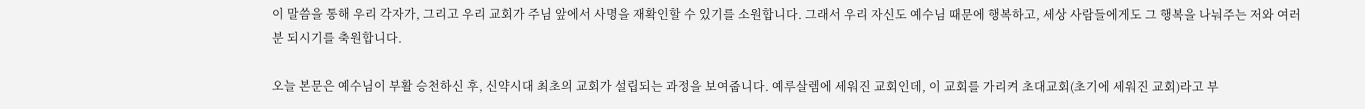이 말씀을 통해 우리 각자가, 그리고 우리 교회가 주님 앞에서 사명을 재확인할 수 있기를 소원합니다. 그래서 우리 자신도 예수님 때문에 행복하고, 세상 사람들에게도 그 행복을 나눠주는 저와 여러분 되시기를 축원합니다.

오늘 본문은 예수님이 부활 승천하신 후, 신약시대 최초의 교회가 설립되는 과정을 보여줍니다. 예루살렘에 세워진 교회인데, 이 교회를 가리켜 초대교회(초기에 세워진 교회)라고 부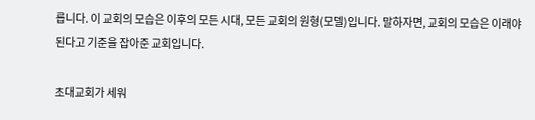릅니다. 이 교회의 모습은 이후의 모든 시대, 모든 교회의 원형(모델)입니다. 말하자면, 교회의 모습은 이래야 된다고 기준을 잡아준 교회입니다.

초대교회가 세워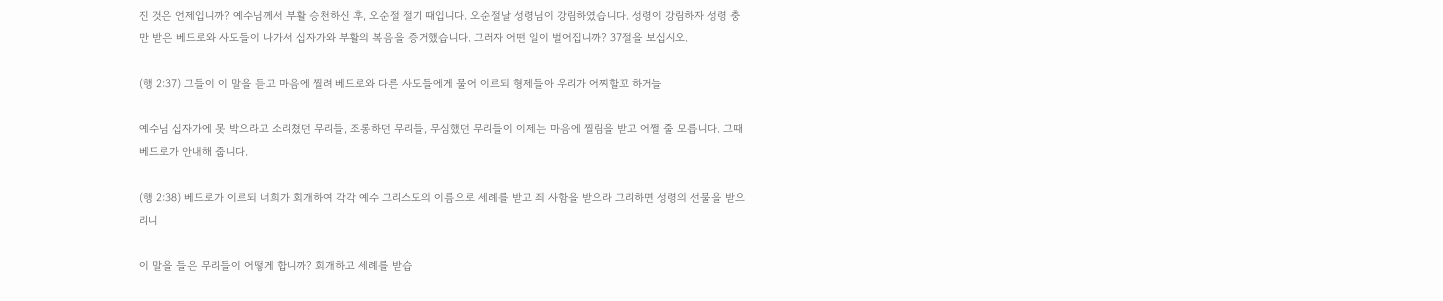진 것은 언제입니까? 예수님께서 부활 승천하신 후, 오순절 절기 때입니다. 오순절날 성령님이 강림하였습니다. 성령이 강림하자 성령 충만 받은 베드로와 사도들이 나가서 십자가와 부활의 복음을 증거했습니다. 그러자 어떤 일이 벌어집니까? 37절을 보십시오.

(행 2:37) 그들이 이 말을 듣고 마음에 찔려 베드로와 다른 사도들에게 물어 이르되 형제들아 우리가 어찌할꼬 하거늘

예수님 십자가에 못 박으라고 소리쳤던 무리들, 조롱하던 무리들, 무심했던 무리들이 이제는 마음에 찔림을 받고 어쩔 줄 모릅니다. 그때 베드로가 안내해 줍니다.

(행 2:38) 베드로가 이르되 너희가 회개하여 각각 예수 그리스도의 이름으로 세례를 받고 죄 사함을 받으라 그리하면 성령의 선물을 받으리니

이 말을 들은 무리들이 어떻게 합니까? 회개하고 세례를 받습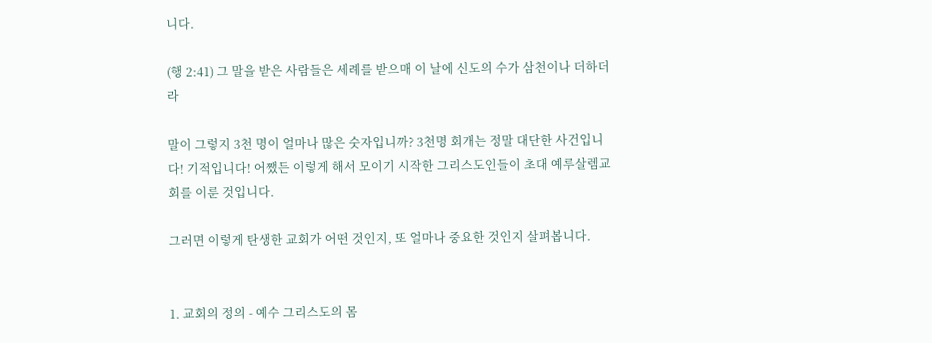니다.

(행 2:41) 그 말을 받은 사람들은 세례를 받으매 이 날에 신도의 수가 삼천이나 더하더라

말이 그렇지 3천 명이 얼마나 많은 숫자입니까? 3천명 회개는 정말 대단한 사건입니다! 기적입니다! 어쨌든 이렇게 해서 모이기 시작한 그리스도인들이 초대 예루살렘교회를 이룬 것입니다.

그러면 이렇게 탄생한 교회가 어떤 것인지, 또 얼마나 중요한 것인지 살펴봅니다.


1. 교회의 정의 - 예수 그리스도의 몸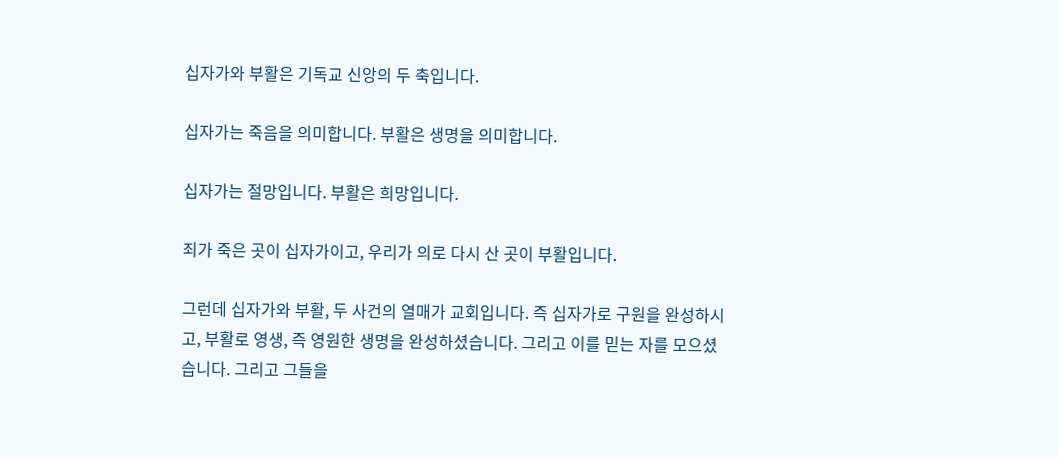십자가와 부활은 기독교 신앙의 두 축입니다.

십자가는 죽음을 의미합니다. 부활은 생명을 의미합니다.

십자가는 절망입니다. 부활은 희망입니다.

죄가 죽은 곳이 십자가이고, 우리가 의로 다시 산 곳이 부활입니다.

그런데 십자가와 부활, 두 사건의 열매가 교회입니다. 즉 십자가로 구원을 완성하시고, 부활로 영생, 즉 영원한 생명을 완성하셨습니다. 그리고 이를 믿는 자를 모으셨습니다. 그리고 그들을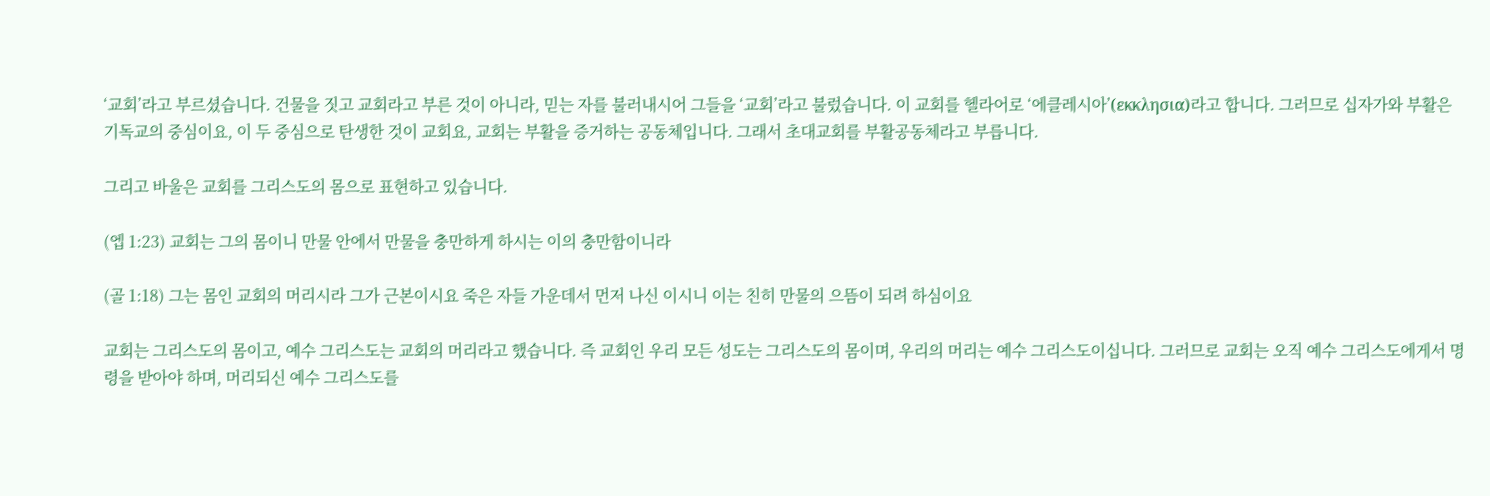‘교회’라고 부르셨습니다. 건물을 짓고 교회라고 부른 것이 아니라, 믿는 자를 불러내시어 그들을 ‘교회’라고 불렀습니다. 이 교회를 헬라어로 ‘에클레시아’(εκκλησια)라고 합니다. 그러므로 십자가와 부활은 기독교의 중심이요, 이 두 중심으로 탄생한 것이 교회요, 교회는 부활을 증거하는 공동체입니다. 그래서 초대교회를 부활공동체라고 부릅니다.

그리고 바울은 교회를 그리스도의 몸으로 표현하고 있습니다.

(엡 1:23) 교회는 그의 몸이니 만물 안에서 만물을 충만하게 하시는 이의 충만함이니라

(골 1:18) 그는 몸인 교회의 머리시라 그가 근본이시요 죽은 자들 가운데서 먼저 나신 이시니 이는 친히 만물의 으뜸이 되려 하심이요

교회는 그리스도의 몸이고, 예수 그리스도는 교회의 머리라고 했습니다. 즉 교회인 우리 모든 성도는 그리스도의 몸이며, 우리의 머리는 예수 그리스도이십니다. 그러므로 교회는 오직 예수 그리스도에게서 명령을 받아야 하며, 머리되신 예수 그리스도를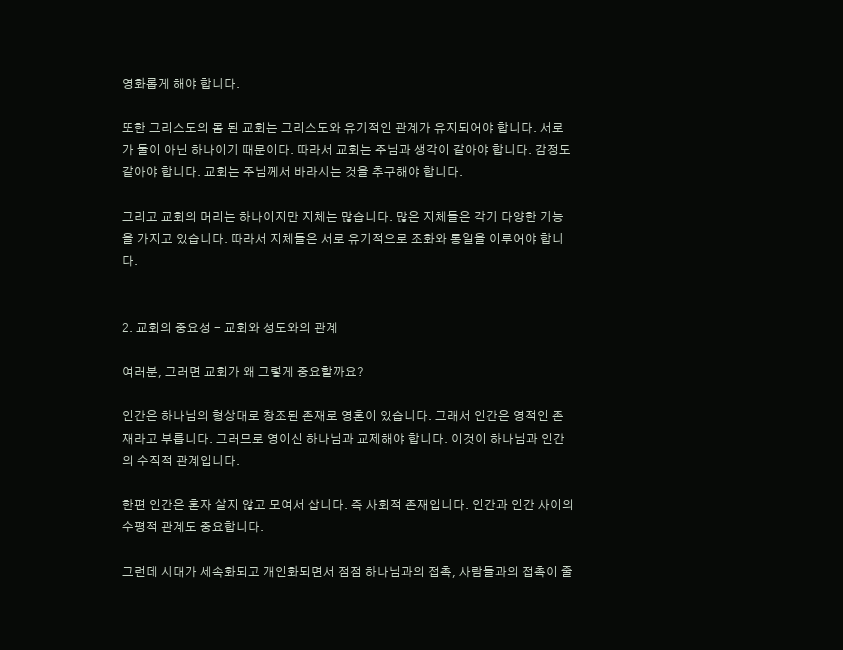영화롭게 해야 합니다.

또한 그리스도의 몸 된 교회는 그리스도와 유기적인 관계가 유지되어야 합니다. 서로가 둘이 아닌 하나이기 때문이다. 따라서 교회는 주님과 생각이 같아야 합니다. 감정도 같아야 합니다. 교회는 주님께서 바라시는 것을 추구해야 합니다.

그리고 교회의 머리는 하나이지만 지체는 많습니다. 많은 지체들은 각기 다양한 기능을 가지고 있습니다. 따라서 지체들은 서로 유기적으로 조화와 통일을 이루어야 합니다.


2. 교회의 중요성 - 교회와 성도와의 관계

여러분, 그러면 교회가 왜 그렇게 중요할까요?

인간은 하나님의 형상대로 창조된 존재로 영혼이 있습니다. 그래서 인간은 영적인 존재라고 부릅니다. 그러므로 영이신 하나님과 교제해야 합니다. 이것이 하나님과 인간의 수직적 관계입니다.

한편 인간은 혼자 살지 않고 모여서 삽니다. 즉 사회적 존재입니다. 인간과 인간 사이의 수평적 관계도 중요합니다.

그런데 시대가 세속화되고 개인화되면서 점점 하나님과의 접촉, 사람들과의 접촉이 줄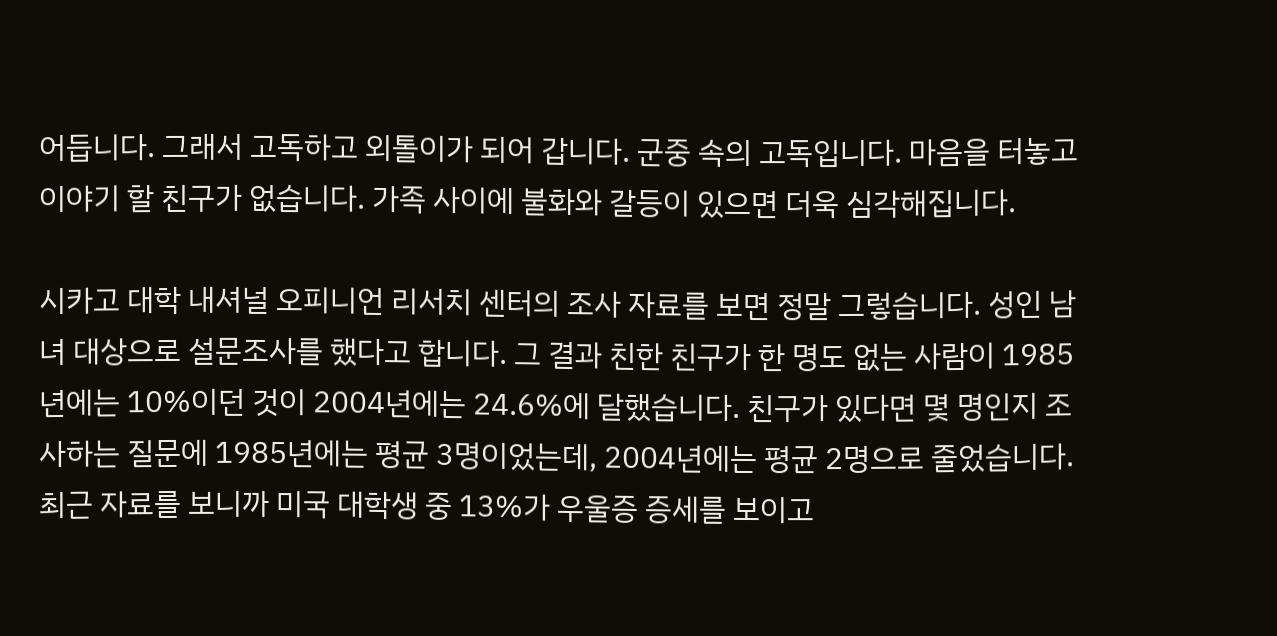어듭니다. 그래서 고독하고 외톨이가 되어 갑니다. 군중 속의 고독입니다. 마음을 터놓고 이야기 할 친구가 없습니다. 가족 사이에 불화와 갈등이 있으면 더욱 심각해집니다.

시카고 대학 내셔널 오피니언 리서치 센터의 조사 자료를 보면 정말 그렇습니다. 성인 남녀 대상으로 설문조사를 했다고 합니다. 그 결과 친한 친구가 한 명도 없는 사람이 1985년에는 10%이던 것이 2004년에는 24.6%에 달했습니다. 친구가 있다면 몇 명인지 조사하는 질문에 1985년에는 평균 3명이었는데, 2004년에는 평균 2명으로 줄었습니다. 최근 자료를 보니까 미국 대학생 중 13%가 우울증 증세를 보이고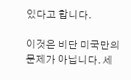있다고 합니다.

이것은 비단 미국만의 문제가 아닙니다. 세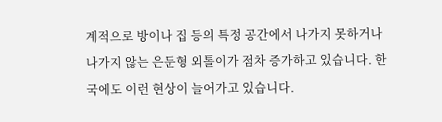계적으로 방이나 집 등의 특정 공간에서 나가지 못하거나 나가지 않는 은둔형 외톨이가 점차 증가하고 있습니다. 한국에도 이런 현상이 늘어가고 있습니다.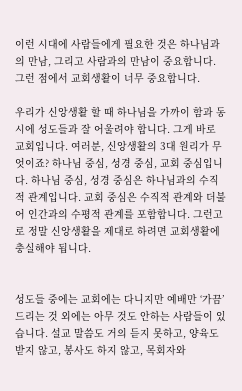이런 시대에 사람들에게 필요한 것은 하나님과의 만남, 그리고 사람과의 만남이 중요합니다. 그런 점에서 교회생활이 너무 중요합니다.

우리가 신앙생활 할 때 하나님을 가까이 함과 동시에 성도들과 잘 어울려야 합니다. 그게 바로 교회입니다. 여러분, 신앙생활의 3대 원리가 무엇이죠? 하나님 중심, 성경 중심, 교회 중심입니다. 하나님 중심, 성경 중심은 하나님과의 수직적 관계입니다. 교회 중심은 수직적 관계와 더불어 인간과의 수평적 관계를 포함합니다. 그런고로 정말 신앙생활을 제대로 하려면 교회생활에 충실해야 됩니다.


성도들 중에는 교회에는 다니지만 예배만 ‘가끔’ 드리는 것 외에는 아무 것도 안하는 사람들이 있습니다. 설교 말씀도 거의 듣지 못하고, 양육도 받지 않고, 봉사도 하지 않고, 목회자와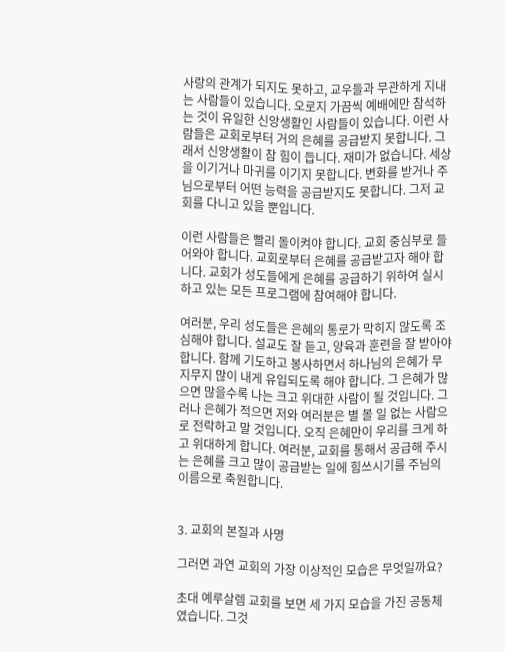사랑의 관계가 되지도 못하고, 교우들과 무관하게 지내는 사람들이 있습니다. 오로지 가끔씩 예배에만 참석하는 것이 유일한 신앙생활인 사람들이 있습니다. 이런 사람들은 교회로부터 거의 은혜를 공급받지 못합니다. 그래서 신앙생활이 참 힘이 듭니다. 재미가 없습니다. 세상을 이기거나 마귀를 이기지 못합니다. 변화를 받거나 주님으로부터 어떤 능력을 공급받지도 못합니다. 그저 교회를 다니고 있을 뿐입니다.

이런 사람들은 빨리 돌이켜야 합니다. 교회 중심부로 들어와야 합니다. 교회로부터 은혜를 공급받고자 해야 합니다. 교회가 성도들에게 은혜를 공급하기 위하여 실시하고 있는 모든 프로그램에 참여해야 합니다.

여러분, 우리 성도들은 은혜의 통로가 막히지 않도록 조심해야 합니다. 설교도 잘 듣고, 양육과 훈련을 잘 받아야 합니다. 함께 기도하고 봉사하면서 하나님의 은혜가 무지무지 많이 내게 유입되도록 해야 합니다. 그 은혜가 많으면 많을수록 나는 크고 위대한 사람이 될 것입니다. 그러나 은혜가 적으면 저와 여러분은 별 볼 일 없는 사람으로 전락하고 말 것입니다. 오직 은혜만이 우리를 크게 하고 위대하게 합니다. 여러분, 교회를 통해서 공급해 주시는 은혜를 크고 많이 공급받는 일에 힘쓰시기를 주님의 이름으로 축원합니다.


3. 교회의 본질과 사명

그러면 과연 교회의 가장 이상적인 모습은 무엇일까요?

초대 예루살렘 교회를 보면 세 가지 모습을 가진 공동체였습니다. 그것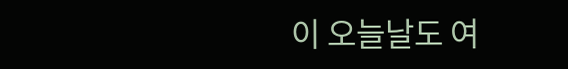이 오늘날도 여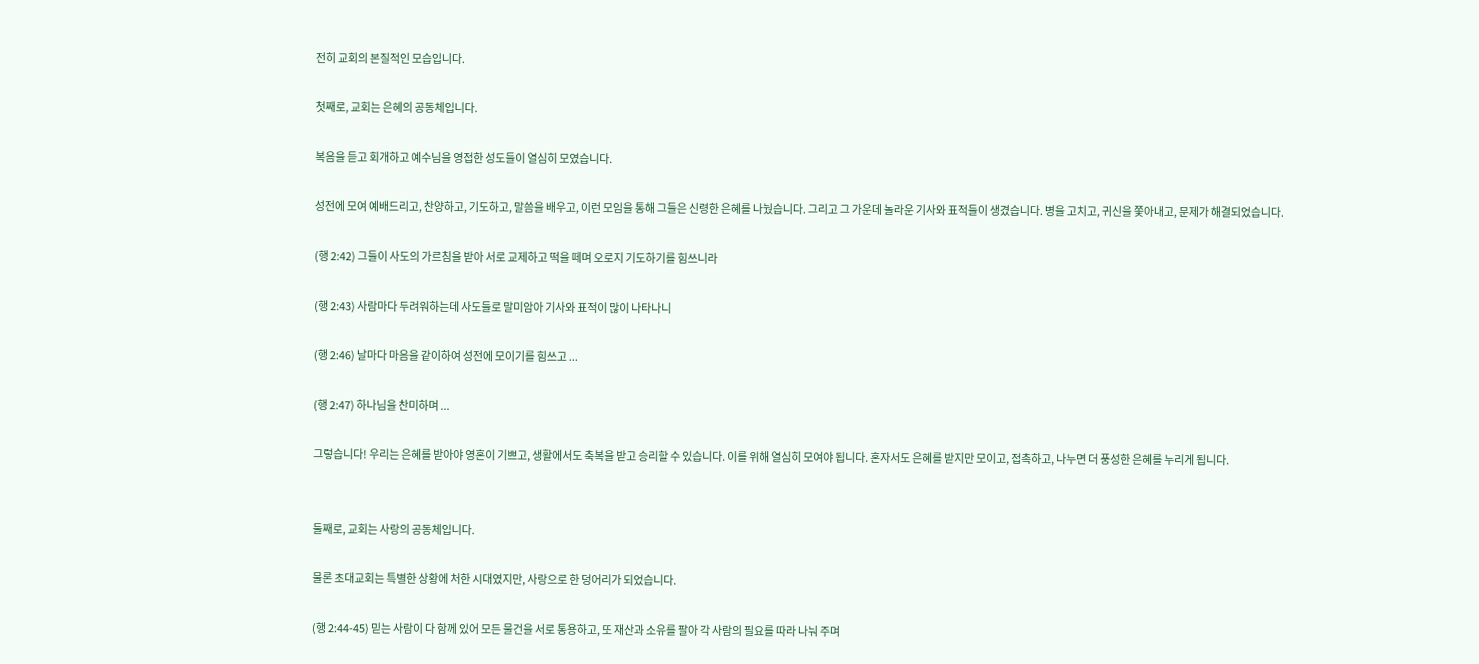전히 교회의 본질적인 모습입니다.

첫째로, 교회는 은혜의 공동체입니다.

복음을 듣고 회개하고 예수님을 영접한 성도들이 열심히 모였습니다.

성전에 모여 예배드리고, 찬양하고, 기도하고, 말씀을 배우고, 이런 모임을 통해 그들은 신령한 은혜를 나눴습니다. 그리고 그 가운데 놀라운 기사와 표적들이 생겼습니다. 병을 고치고, 귀신을 쫓아내고, 문제가 해결되었습니다.

(행 2:42) 그들이 사도의 가르침을 받아 서로 교제하고 떡을 떼며 오로지 기도하기를 힘쓰니라

(행 2:43) 사람마다 두려워하는데 사도들로 말미암아 기사와 표적이 많이 나타나니

(행 2:46) 날마다 마음을 같이하여 성전에 모이기를 힘쓰고 ...

(행 2:47) 하나님을 찬미하며 ...

그렇습니다! 우리는 은혜를 받아야 영혼이 기쁘고, 생활에서도 축복을 받고 승리할 수 있습니다. 이를 위해 열심히 모여야 됩니다. 혼자서도 은혜를 받지만 모이고, 접촉하고, 나누면 더 풍성한 은혜를 누리게 됩니다.


둘째로, 교회는 사랑의 공동체입니다.

물론 초대교회는 특별한 상황에 처한 시대였지만, 사랑으로 한 덩어리가 되었습니다.

(행 2:44-45) 믿는 사람이 다 함께 있어 모든 물건을 서로 통용하고, 또 재산과 소유를 팔아 각 사람의 필요를 따라 나눠 주며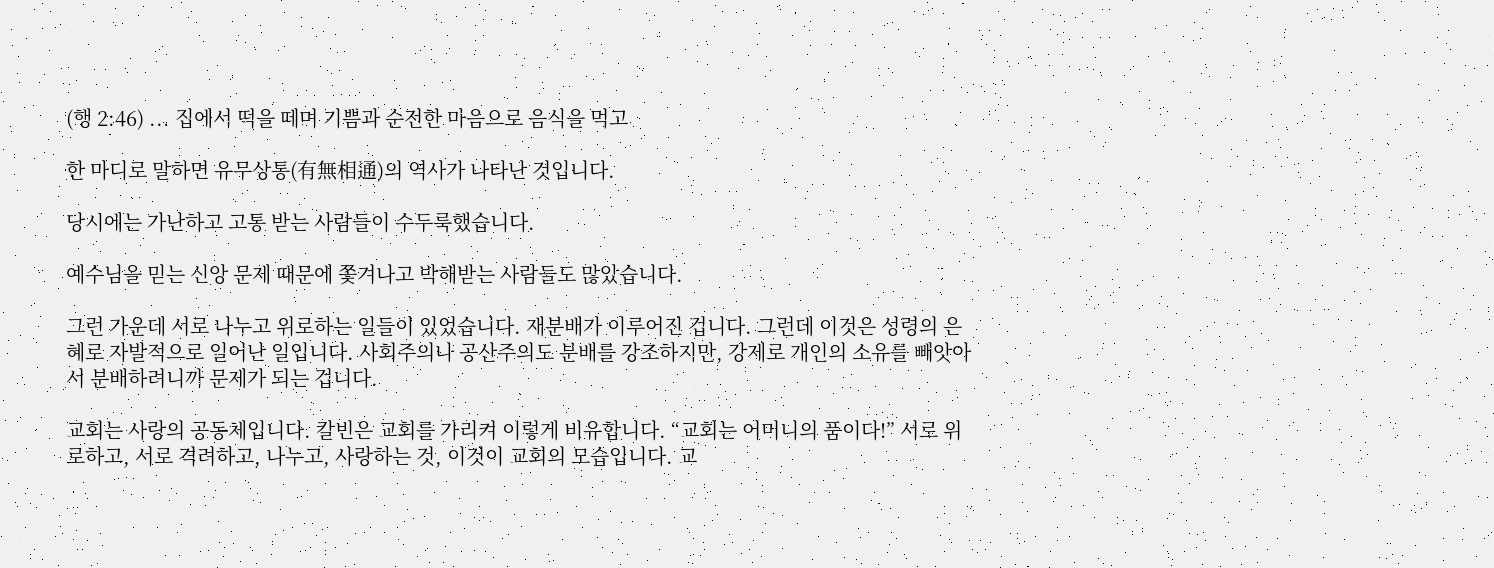(행 2:46) ... 집에서 떡을 떼며 기쁨과 순전한 마음으로 음식을 먹고

한 마디로 말하면 유무상통(有無相通)의 역사가 나타난 것입니다.

당시에는 가난하고 고통 받는 사람들이 수두룩했습니다.

예수님을 믿는 신앙 문제 때문에 쫓겨나고 박해받는 사람들도 많았습니다.

그런 가운데 서로 나누고 위로하는 일들이 있었습니다. 재분배가 이루어진 겁니다. 그런데 이것은 성령의 은혜로 자발적으로 일어난 일입니다. 사회주의나 공산주의도 분배를 강조하지만, 강제로 개인의 소유를 빼앗아서 분배하려니까 문제가 되는 겁니다.

교회는 사랑의 공동체입니다. 칼빈은 교회를 가리켜 이렇게 비유합니다. “교회는 어머니의 품이다!” 서로 위로하고, 서로 격려하고, 나누고, 사랑하는 것, 이것이 교회의 모습입니다. 교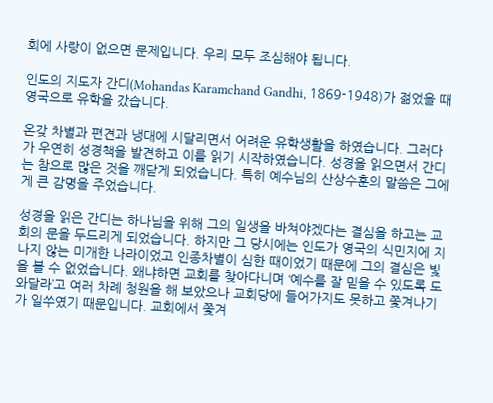회에 사랑이 없으면 문제입니다. 우리 모두 조심해야 됩니다.

인도의 지도자 간디(Mohandas Karamchand Gandhi, 1869-1948)가 젊었을 때 영국으로 유학을 갔습니다.

온갖 차별과 편견과 냉대에 시달리면서 어려운 유학생활을 하였습니다. 그러다가 우연히 성경책을 발견하고 이를 읽기 시작하였습니다. 성경을 읽으면서 간디는 참으로 많은 것을 깨닫게 되었습니다. 특히 예수님의 산상수훈의 말씀은 그에게 큰 감명을 주었습니다.

성경을 읽은 간디는 하나님을 위해 그의 일생을 바쳐야겠다는 결심을 하고는 교회의 문을 두드리게 되었습니다. 하지만 그 당시에는 인도가 영국의 식민지에 지나지 않는 미개한 나라이었고 인종차별이 심한 때이었기 때문에 그의 결심은 빛을 볼 수 없었습니다. 왜냐하면 교회를 찾아다니며 ‘예수를 잘 믿을 수 있도록 도와달라’고 여러 차례 청원을 해 보았으나 교회당에 들어가지도 못하고 쫓겨나기가 일쑤였기 때문입니다. 교회에서 쫓겨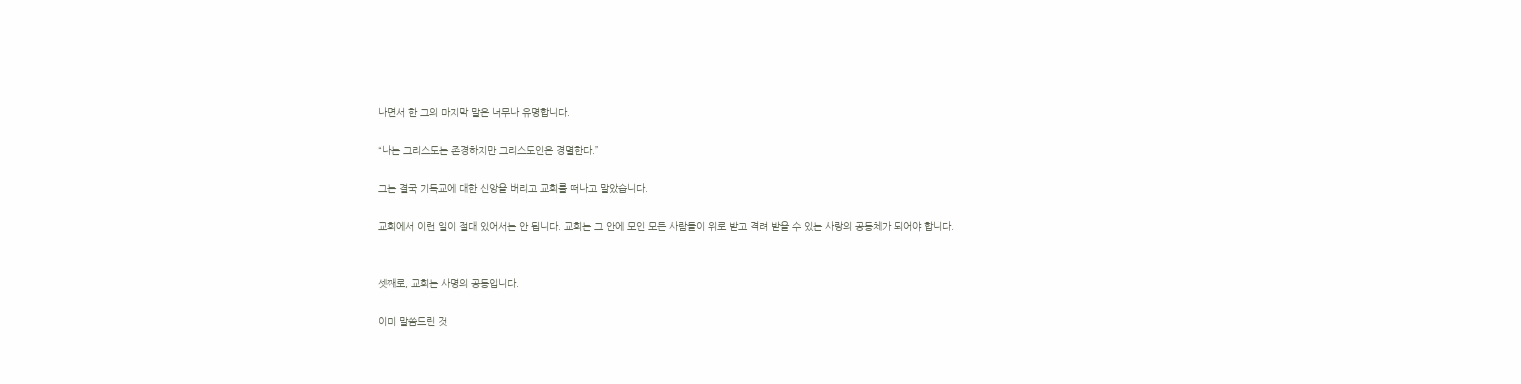나면서 한 그의 마지막 말은 너무나 유명합니다.

“나는 그리스도는 존경하지만 그리스도인은 경멸한다.”

그는 결국 기독교에 대한 신앙을 버리고 교회를 떠나고 말았습니다.

교회에서 이런 일이 절대 있어서는 안 됩니다. 교회는 그 안에 모인 모든 사람들이 위로 받고 격려 받을 수 있는 사랑의 공동체가 되어야 합니다.


셋째로, 교회는 사명의 공동입니다.

이미 말씀드린 것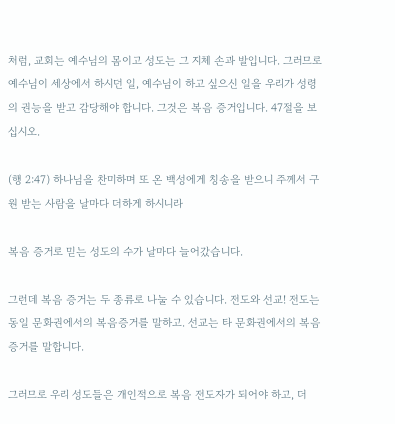처럼, 교회는 예수님의 몸이고 성도는 그 지체 손과 발입니다. 그러므로 예수님이 세상에서 하시던 일, 예수님이 하고 싶으신 일을 우리가 성령의 권능을 받고 감당해야 합니다. 그것은 복음 증거입니다. 47절을 보십시오.

(행 2:47) 하나님을 찬미하며 또 온 백성에게 칭송을 받으니 주께서 구원 받는 사람을 날마다 더하게 하시니라

복음 증거로 믿는 성도의 수가 날마다 늘어갔습니다.

그런데 복음 증거는 두 종류로 나눌 수 있습니다. 전도와 선교! 전도는 동일 문화권에서의 복음증거를 말하고. 선교는 타 문화권에서의 복음 증거를 말합니다.

그러므로 우리 성도들은 개인적으로 복음 전도자가 되어야 하고, 더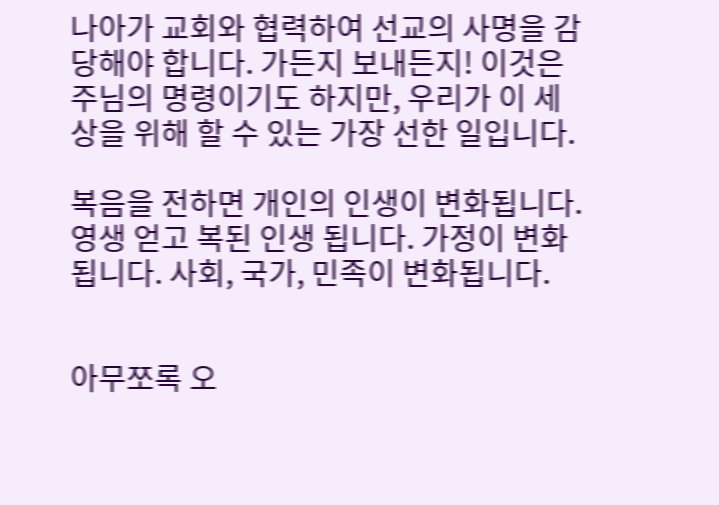나아가 교회와 협력하여 선교의 사명을 감당해야 합니다. 가든지 보내든지! 이것은 주님의 명령이기도 하지만, 우리가 이 세상을 위해 할 수 있는 가장 선한 일입니다.

복음을 전하면 개인의 인생이 변화됩니다. 영생 얻고 복된 인생 됩니다. 가정이 변화됩니다. 사회, 국가, 민족이 변화됩니다.


아무쪼록 오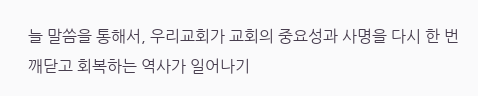늘 말씀을 통해서, 우리교회가 교회의 중요성과 사명을 다시 한 번 깨닫고 회복하는 역사가 일어나기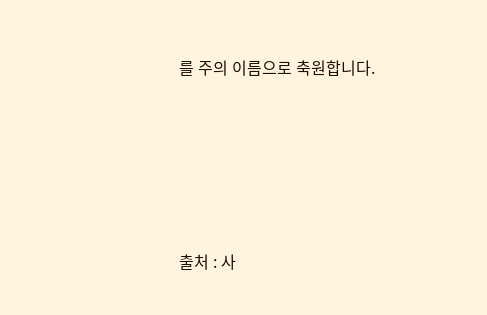를 주의 이름으로 축원합니다.





출처 : 사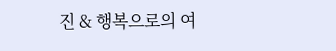진 & 행복으로의 여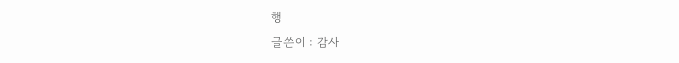행
글쓴이 : 감사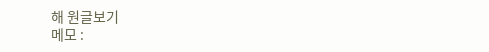해 원글보기
메모 :